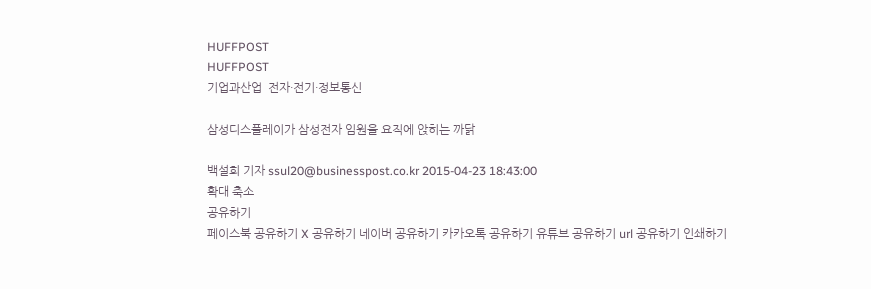HUFFPOST
HUFFPOST
기업과산업  전자·전기·정보통신

삼성디스플레이가 삼성전자 임원을 요직에 앉히는 까닭

백설희 기자 ssul20@businesspost.co.kr 2015-04-23 18:43:00
확대 축소
공유하기
페이스북 공유하기 X 공유하기 네이버 공유하기 카카오톡 공유하기 유튜브 공유하기 url 공유하기 인쇄하기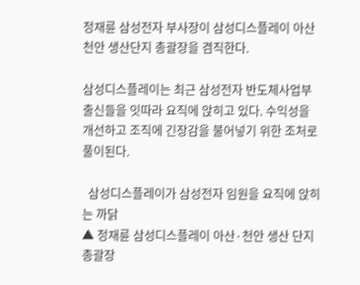정재륜 삼성전자 부사장이 삼성디스플레이 아산천안 생산단지 총괄장을 겸직한다.

삼성디스플레이는 최근 삼성전자 반도체사업부 출신들을 잇따라 요직에 앉히고 있다. 수익성을 개선하고 조직에 긴장감을 불어넣기 위한 조처로 풀이된다.

  삼성디스플레이가 삼성전자 임원을 요직에 앉히는 까닭
▲ 정재륜 삼성디스플레이 아산·천안 생산 단지 총괄장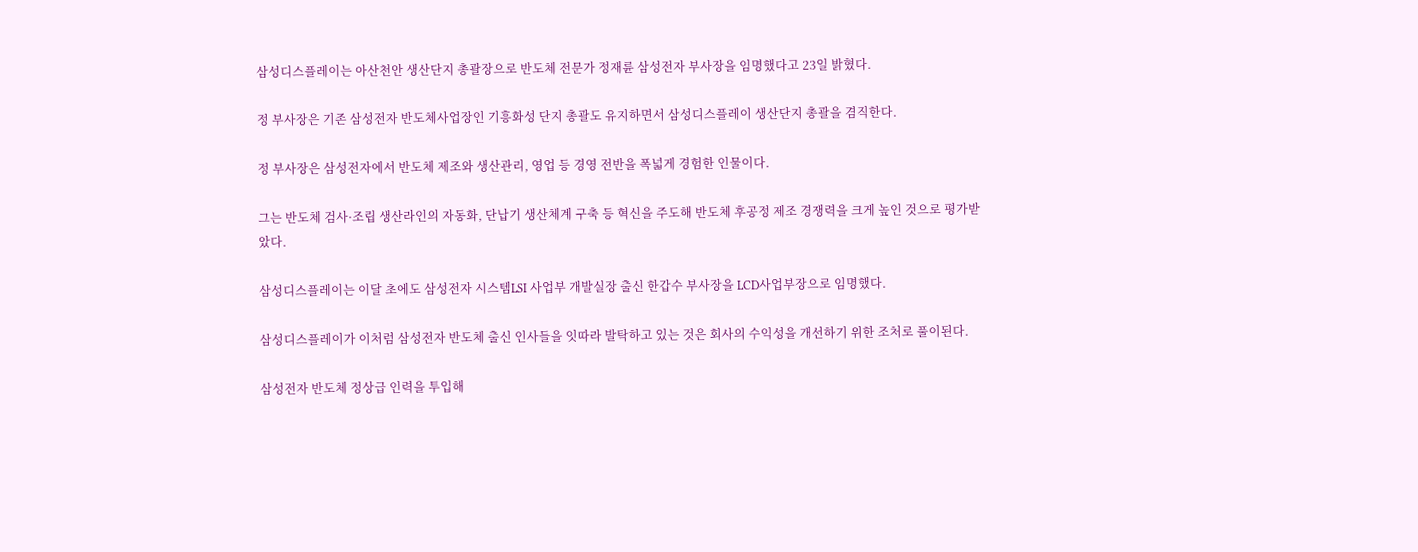삼성디스플레이는 아산천안 생산단지 총괄장으로 반도체 전문가 정재륜 삼성전자 부사장을 임명했다고 23일 밝혔다.

정 부사장은 기존 삼성전자 반도체사업장인 기흥화성 단지 총괄도 유지하면서 삼성디스플레이 생산단지 총괄을 겸직한다.

정 부사장은 삼성전자에서 반도체 제조와 생산관리, 영업 등 경영 전반을 폭넓게 경험한 인물이다.

그는 반도체 검사·조립 생산라인의 자동화, 단납기 생산체계 구축 등 혁신을 주도해 반도체 후공정 제조 경쟁력을 크게 높인 것으로 평가받았다.

삼성디스플레이는 이달 초에도 삼성전자 시스템LSI 사업부 개발실장 출신 한갑수 부사장을 LCD사업부장으로 임명했다.

삼성디스플레이가 이처럼 삼성전자 반도체 출신 인사들을 잇따라 발탁하고 있는 것은 회사의 수익성을 개선하기 위한 조처로 풀이된다.

삼성전자 반도체 정상급 인력을 투입해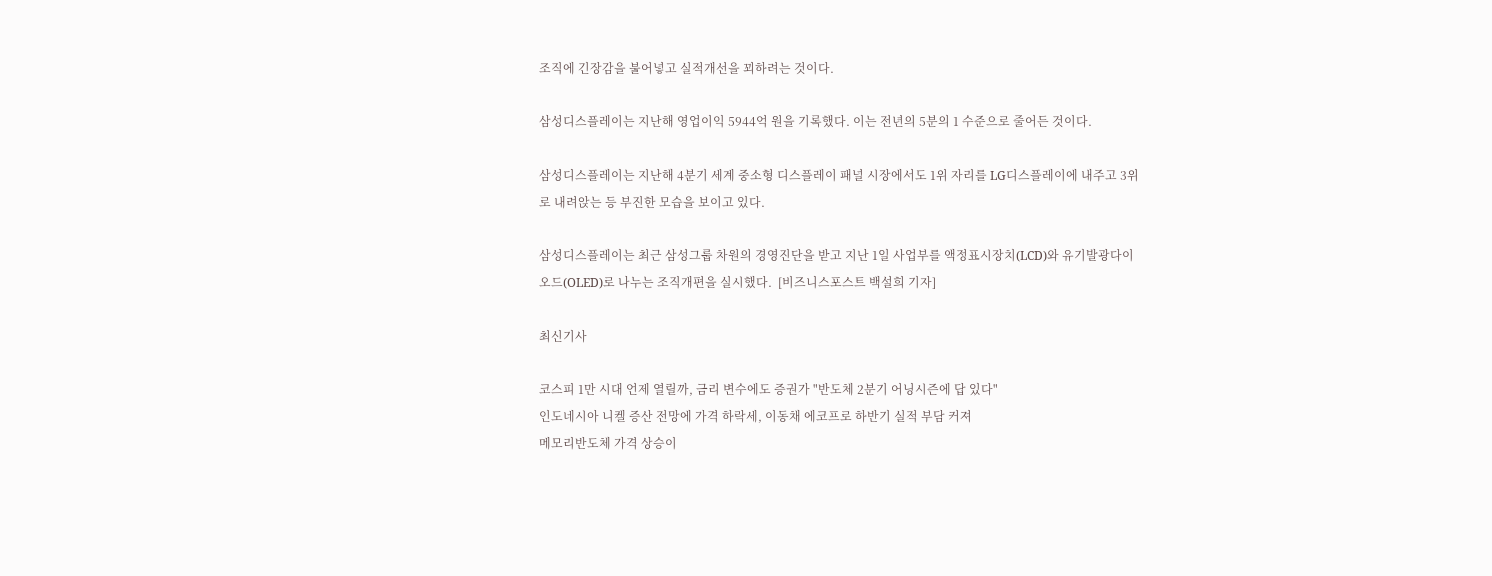조직에 긴장감을 불어넣고 실적개선을 꾀하려는 것이다.

삼성디스플레이는 지난해 영업이익 5944억 원을 기록했다. 이는 전년의 5분의 1 수준으로 줄어든 것이다.

삼성디스플레이는 지난해 4분기 세계 중소형 디스플레이 패널 시장에서도 1위 자리를 LG디스플레이에 내주고 3위로 내려앉는 등 부진한 모습을 보이고 있다.

삼성디스플레이는 최근 삼성그룹 차원의 경영진단을 받고 지난 1일 사업부를 액정표시장치(LCD)와 유기발광다이오드(OLED)로 나누는 조직개편을 실시했다.  [비즈니스포스트 백설희 기자]

최신기사

코스피 1만 시대 언제 열릴까, 금리 변수에도 증권가 "반도체 2분기 어닝시즌에 답 있다"
인도네시아 니켈 증산 전망에 가격 하락세, 이동채 에코프로 하반기 실적 부담 커져
메모리반도체 가격 상승이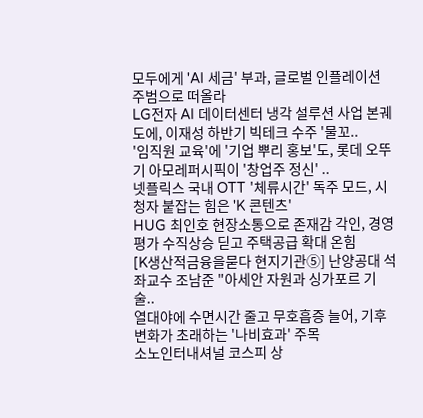모두에게 'AI 세금' 부과, 글로벌 인플레이션 주범으로 떠올라
LG전자 AI 데이터센터 냉각 설루션 사업 본궤도에, 이재성 하반기 빅테크 수주 '물꼬..
'임직원 교육'에 '기업 뿌리 홍보'도, 롯데 오뚜기 아모레퍼시픽이 '창업주 정신' ..
넷플릭스 국내 OTT '체류시간' 독주 모드, 시청자 붙잡는 힘은 'K 콘텐츠'
HUG 최인호 현장소통으로 존재감 각인, 경영평가 수직상승 딛고 주택공급 확대 온힘
[K생산적금융을묻다 현지기관⑤] 난양공대 석좌교수 조남준 "아세안 자원과 싱가포르 기술..
열대야에 수면시간 줄고 무호흡증 늘어, 기후변화가 초래하는 '나비효과' 주목
소노인터내셔널 코스피 상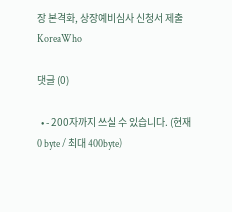장 본격화, 상장예비심사 신청서 제출
KoreaWho

댓글 (0)

  • - 200자까지 쓰실 수 있습니다. (현재 0 byte / 최대 400byte)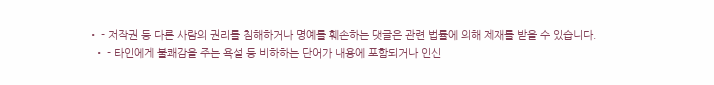• - 저작권 등 다른 사람의 권리를 침해하거나 명예를 훼손하는 댓글은 관련 법률에 의해 제재를 받을 수 있습니다.
  • - 타인에게 불쾌감을 주는 욕설 등 비하하는 단어가 내용에 포함되거나 인신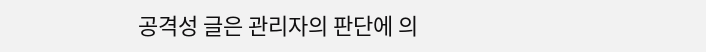공격성 글은 관리자의 판단에 의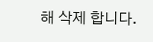해 삭제 합니다.